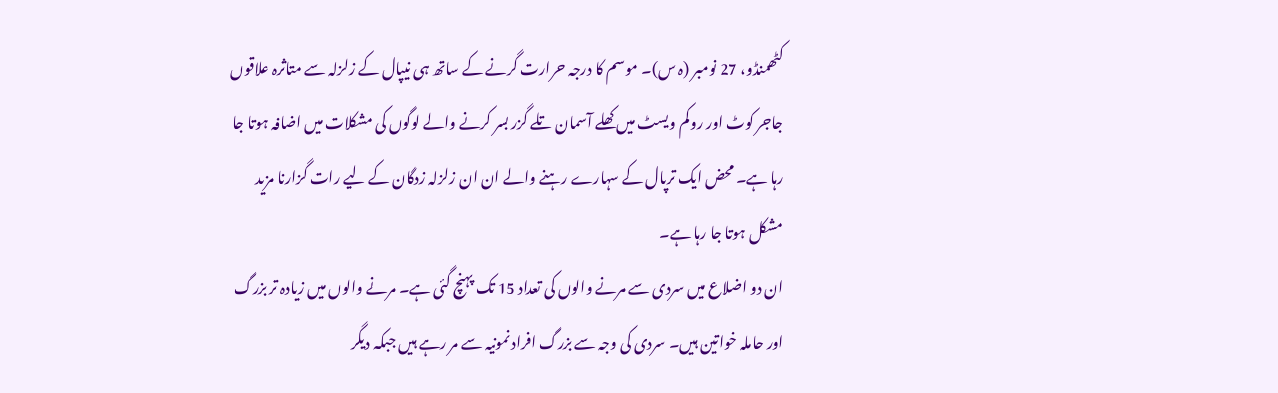کٹھمنڈو، 27 نومبر (ہ س)۔ موسم کا درجہ حرارت گرنے کے ساتھ ہی نیپال کے زلزلہ سے متاثرہ علاقوں جاجر کوٹ اور روکم ویسٹ میں کھلے آسمان تلے گزر بسر کرنے والے لوگوں کی مشکلات میں اضافہ ہوتا جا رہا ہے۔ محض ایک ترپال کے سہارے رہنے والے ان ان زلزلہ زدگان کے لیے رات گزارنا مزید مشکل ہوتا جا رہا ہے۔
ان دو اضلاع میں سردی سے مرنے والوں کی تعداد 15 تک پہنچ گئی ہے۔ مرنے والوں میں زیادہ تر بزرگ اور حاملہ خواتین ہیں۔ سردی کی وجہ سے بزرگ افراد نمونیہ سے مر رہے ہیں جبکہ دیگر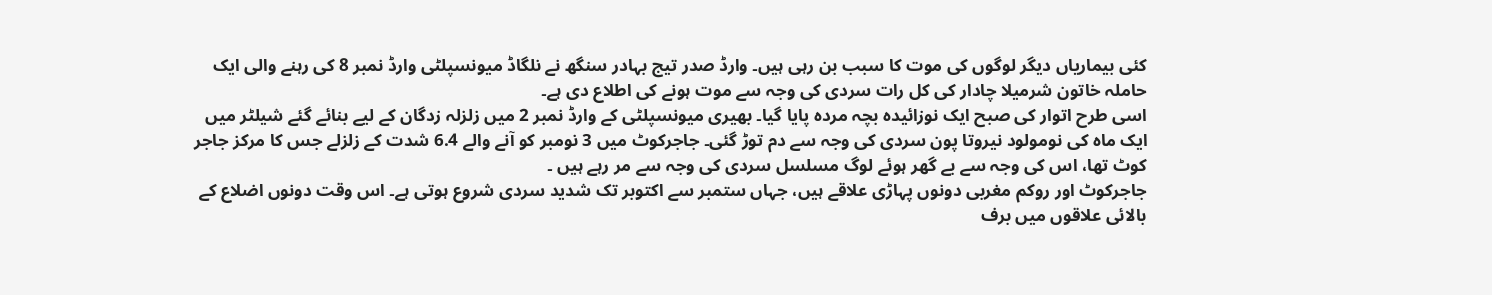کئی بیماریاں دیگر لوگوں کی موت کا سبب بن رہی ہیں۔ وارڈ صدر تیج بہادر سنگھ نے نلگاڈ میونسپلٹی وارڈ نمبر 8 کی رہنے والی ایک حاملہ خاتون شرمیلا چادار کی کل رات سردی کی وجہ سے موت ہونے کی اطلاع دی ہے۔
اسی طرح اتوار کی صبح ایک نوزائیدہ بچہ مردہ پایا گیا۔ بھیری میونسپلٹی کے وارڈ نمبر 2 میں زلزلہ زدگان کے لیے بنائے گئے شیلٹر میں ایک ماہ کی نومولود نیروتا پون سردی کی وجہ سے دم توڑ گئی۔ جاجرکوٹ میں 3 نومبر کو آنے والے 6.4 شدت کے زلزلے جس کا مرکز جاجر کوٹ تھا، اس کی وجہ سے بے گھر ہوئے لوگ مسلسل سردی کی وجہ سے مر رہے ہیں ۔
جاجرکوٹ اور روکم مغربی دونوں پہاڑی علاقے ہیں، جہاں ستمبر سے اکتوبر تک شدید سردی شروع ہوتی ہے۔ اس وقت دونوں اضلاع کے بالائی علاقوں میں برف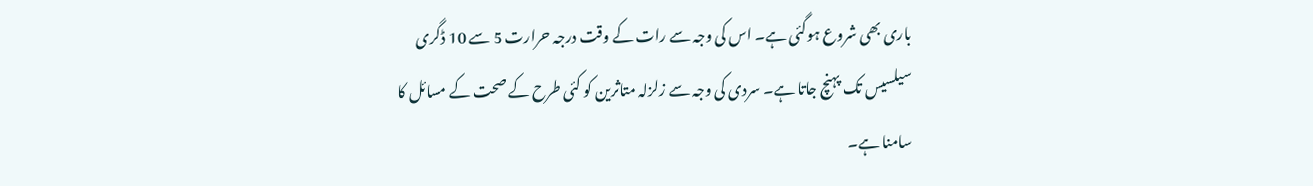باری بھی شروع ہوگئی ہے۔ اس کی وجہ سے رات کے وقت درجہ حرارت 5 سے 10 ڈگری سیلسیس تک پہنچ جاتا ہے۔ سردی کی وجہ سے زلزلہ متاثرین کو کئی طرح کے صحت کے مسائل کا سامنا ہے۔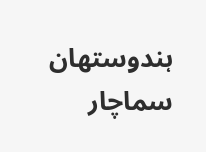ہندوستھان سماچار